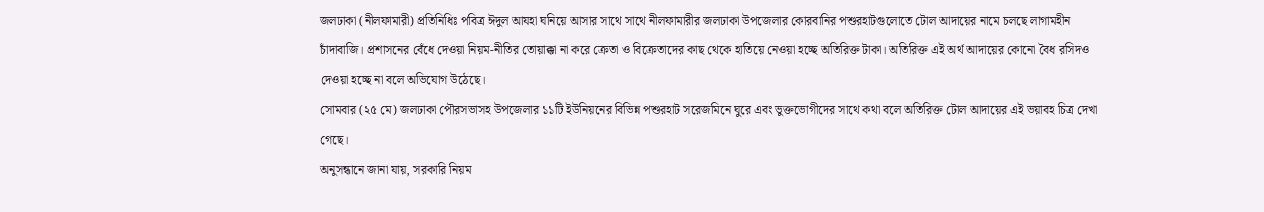জলঢাকা (নীলফামারী) প্রতিনিধিঃ পবিত্র ঈদুল আযহা ঘনিয়ে আসার সাথে সাথে নীলফামারীর জলঢাকা উপজেলার কোরবানির পশুরহাটগুলোতে টোল আদায়ের নামে চলছে লাগামহীন চাঁদাবাজি। প্রশাসনের বেঁধে দেওয়া নিয়ম-নীতির তোয়াক্কা না করে ক্রেতা ও বিক্রেতাদের কাছ থেকে হাতিয়ে নেওয়া হচ্ছে অতিরিক্ত টাকা। অতিরিক্ত এই অর্থ আদায়ের কোনো বৈধ রসিদও দেওয়া হচ্ছে না বলে অভিযোগ উঠেছে।
সোমবার (২৫ মে) জলঢাকা পৌরসভাসহ উপজেলার ১১টি ইউনিয়নের বিভিন্ন পশুরহাট সরেজমিনে ঘুরে এবং ভুক্তভোগীদের সাথে কথা বলে অতিরিক্ত টোল আদায়ের এই ভয়াবহ চিত্র দেখা গেছে।
অনুসন্ধানে জানা যায়, সরকারি নিয়ম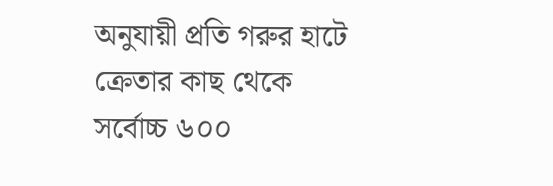অনুযায়ী প্রতি গরুর হাটে ক্রেতার কাছ থেকে সর্বোচ্চ ৬০০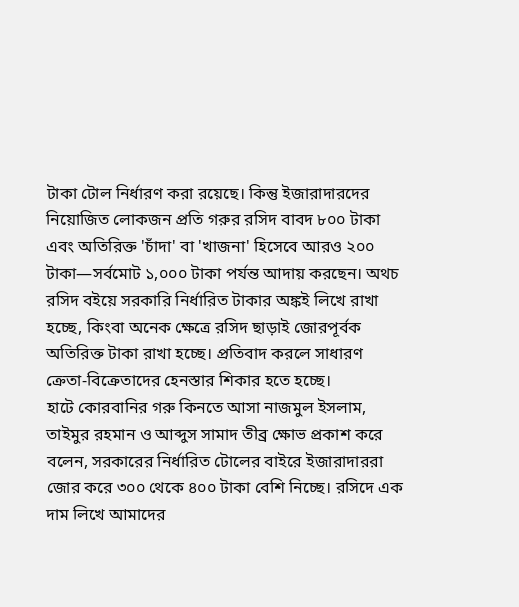টাকা টোল নির্ধারণ করা রয়েছে। কিন্তু ইজারাদারদের নিয়োজিত লোকজন প্রতি গরুর রসিদ বাবদ ৮০০ টাকা এবং অতিরিক্ত 'চাঁদা' বা 'খাজনা' হিসেবে আরও ২০০ টাকা—সর্বমোট ১,০০০ টাকা পর্যন্ত আদায় করছেন। অথচ রসিদ বইয়ে সরকারি নির্ধারিত টাকার অঙ্কই লিখে রাখা হচ্ছে, কিংবা অনেক ক্ষেত্রে রসিদ ছাড়াই জোরপূর্বক অতিরিক্ত টাকা রাখা হচ্ছে। প্রতিবাদ করলে সাধারণ ক্রেতা-বিক্রেতাদের হেনস্তার শিকার হতে হচ্ছে।
হাটে কোরবানির গরু কিনতে আসা নাজমুল ইসলাম, তাইমুর রহমান ও আব্দুস সামাদ তীব্র ক্ষোভ প্রকাশ করে বলেন, সরকারের নির্ধারিত টোলের বাইরে ইজারাদাররা জোর করে ৩০০ থেকে ৪০০ টাকা বেশি নিচ্ছে। রসিদে এক দাম লিখে আমাদের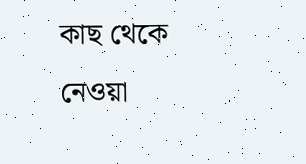কাছ থেকে নেওয়া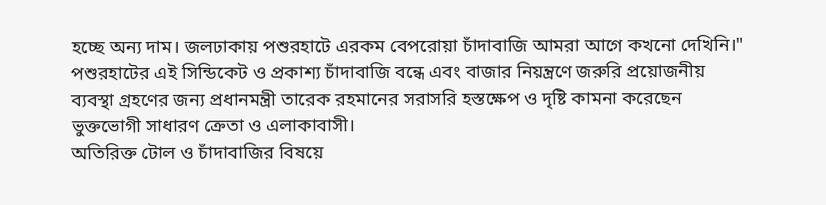হচ্ছে অন্য দাম। জলঢাকায় পশুরহাটে এরকম বেপরোয়া চাঁদাবাজি আমরা আগে কখনো দেখিনি।"
পশুরহাটের এই সিন্ডিকেট ও প্রকাশ্য চাঁদাবাজি বন্ধে এবং বাজার নিয়ন্ত্রণে জরুরি প্রয়োজনীয় ব্যবস্থা গ্রহণের জন্য প্রধানমন্ত্রী তারেক রহমানের সরাসরি হস্তক্ষেপ ও দৃষ্টি কামনা করেছেন ভুক্তভোগী সাধারণ ক্রেতা ও এলাকাবাসী।
অতিরিক্ত টোল ও চাঁদাবাজির বিষয়ে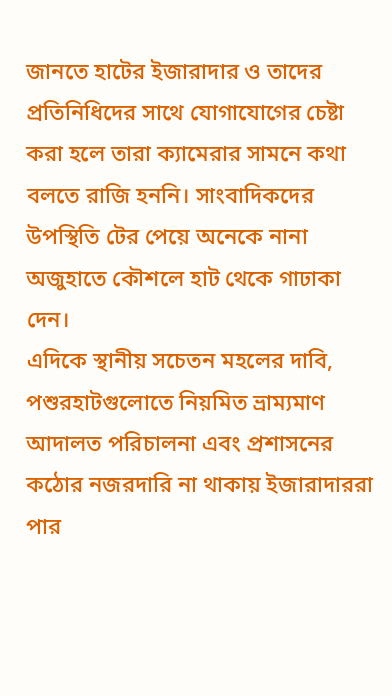জানতে হাটের ইজারাদার ও তাদের প্রতিনিধিদের সাথে যোগাযোগের চেষ্টা করা হলে তারা ক্যামেরার সামনে কথা বলতে রাজি হননি। সাংবাদিকদের উপস্থিতি টের পেয়ে অনেকে নানা অজুহাতে কৌশলে হাট থেকে গাঢাকা দেন।
এদিকে স্থানীয় সচেতন মহলের দাবি, পশুরহাটগুলোতে নিয়মিত ভ্রাম্যমাণ আদালত পরিচালনা এবং প্রশাসনের কঠোর নজরদারি না থাকায় ইজারাদাররা পার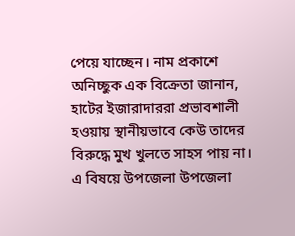পেয়ে যাচ্ছেন। নাম প্রকাশে অনিচ্ছুক এক বিক্রেতা জানান, হাটের ইজারাদাররা প্রভাবশালী হওয়ায় স্থানীয়ভাবে কেউ তাদের বিরুদ্ধে মুখ খুলতে সাহস পায় না।
এ বিষয়ে উপজেলা উপজেলা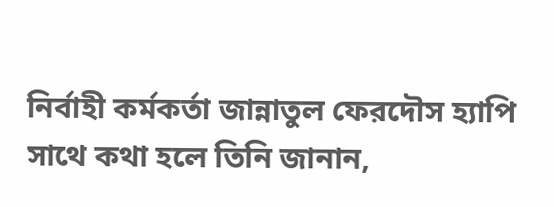নির্বাহী কর্মকর্তা জান্নাতুল ফেরদৌস হ্যাপি সাথে কথা হলে তিনি জানান,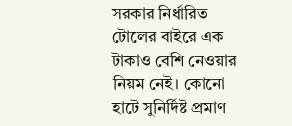সরকার নির্ধারিত টোলের বাইরে এক টাকাও বেশি নেওয়ার নিয়ম নেই। কোনো হাটে সুনির্দিষ্ট প্রমাণ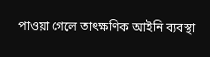পাওয়া গেলে তাৎক্ষণিক আইনি ব্যবস্থা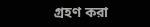গ্রহণ করা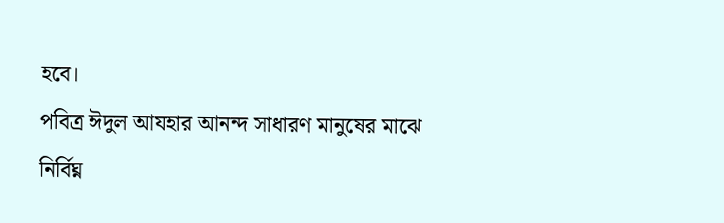হবে।
পবিত্র ঈদুল আযহার আনন্দ সাধারণ মানুষের মাঝে নির্বিঘ্ন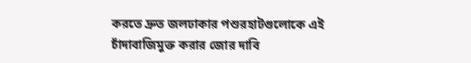করতে দ্রুত জলঢাকার পশুরহাটগুলোকে এই চাঁদাবাজিমুক্ত করার জোর দাবি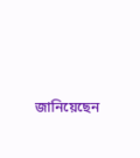জানিয়েছেন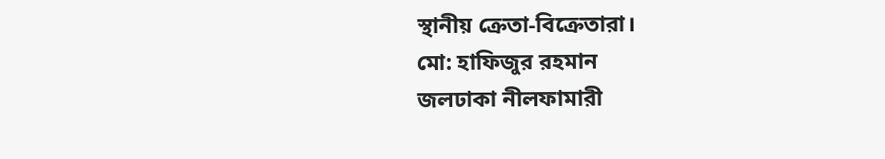স্থানীয় ক্রেতা-বিক্রেতারা।
মো: হাফিজুর রহমান
জলঢাকা নীলফামারী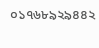০১৭৬৮৯২৯৪৪২